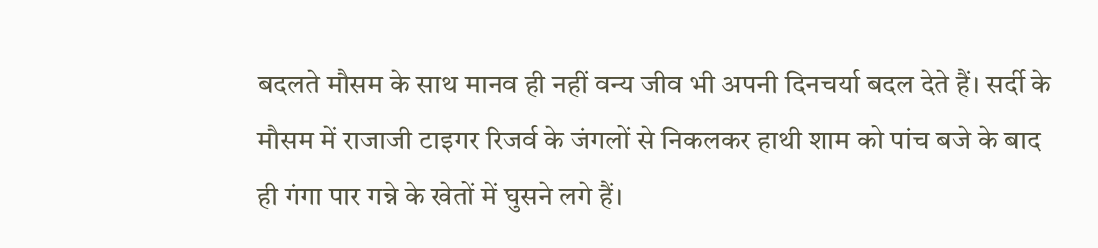बदलते मौसम के साथ मानव ही नहीं वन्य जीव भी अपनी दिनचर्या बदल देते हैं। सर्दी के मौसम में राजाजी टाइगर रिजर्व के जंगलों से निकलकर हाथी शाम को पांच बजे के बाद ही गंगा पार गन्ने के खेतों में घुसने लगे हैं।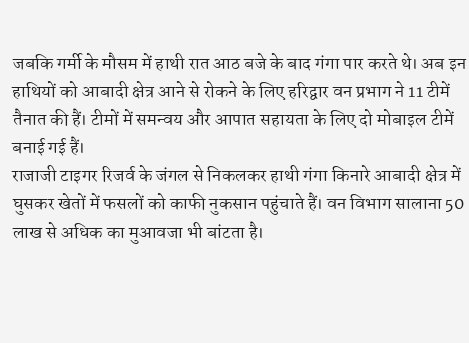जबकि गर्मी के मौसम में हाथी रात आठ बजे के बाद गंगा पार करते थे। अब इन हाथियों को आबादी क्षेत्र आने से रोकने के लिए हरिद्वार वन प्रभाग ने 11 टीमें तैनात की हैं। टीमों में समन्वय और आपात सहायता के लिए दो मोबाइल टीमें बनाई गई हैं।
राजाजी टाइगर रिजर्व के जंगल से निकलकर हाथी गंगा किनारे आबादी क्षेत्र में घुसकर खेतों में फसलों को काफी नुकसान पहुंचाते हैं। वन विभाग सालाना 50 लाख से अधिक का मुआवजा भी बांटता है।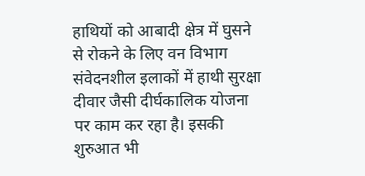हाथियों को आबादी क्षेत्र में घुसने से रोकने के लिए वन विभाग संवेदनशील इलाकों में हाथी सुरक्षा दीवार जैसी दीर्घकालिक योजना पर काम कर रहा है। इसकी शुरुआत भी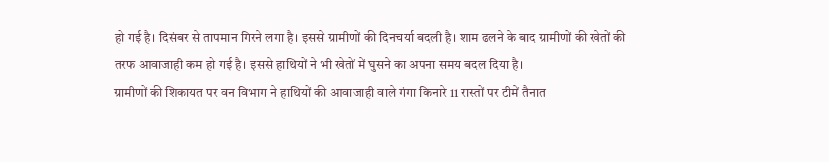हो गई है। दिसंबर से तापमान गिरने लगा है। इससे ग्रामीणों की दिनचर्या बदली है। शाम ढलने के बाद ग्रामीणों की खेतों की तरफ आवाजाही कम हो गई है। इससे हाथियों ने भी खेतों में घुसने का अपना समय बदल दिया है।
ग्रामीणों की शिकायत पर वन विभाग ने हाथियों की आवाजाही वाले गंगा किनारे 11 रास्तों पर टीमें तैनात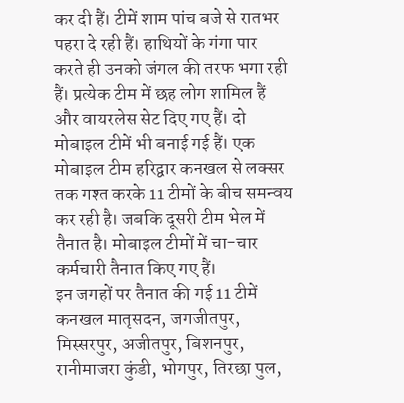कर दी हैं। टीमें शाम पांच बजे से रातभर पहरा दे रही हैं। हाथियों के गंगा पार करते ही उनको जंगल की तरफ भगा रही हैं। प्रत्येक टीम में छह लोग शामिल हैं और वायरलेस सेट दिए गए हैं। दो मोबाइल टीमें भी बनाई गई हैं। एक मोबाइल टीम हरिद्वार कनखल से लक्सर तक गश्त करके 11 टीमों के बीच समन्वय कर रही है। जबकि दूसरी टीम भेल में तैनात है। मोबाइल टीमों में चा-चार कर्मचारी तैनात किए गए हैं।
इन जगहों पर तैनात की गई 11 टीमें
कनखल मातृसदन, जगजीतपुर, मिस्सरपुर, अजीतपुर, बिशनपुर, रानीमाजरा कुंडी, भोगपुर, तिरछा पुल,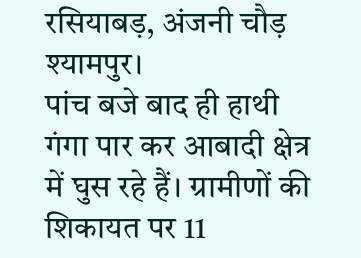रसियाबड़, अंजनी चौड़ श्यामपुर।
पांच बजे बाद ही हाथी गंगा पार कर आबादी क्षेत्र में घुस रहे हैं। ग्रामीणों की शिकायत पर 11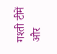गश्ती टीमें और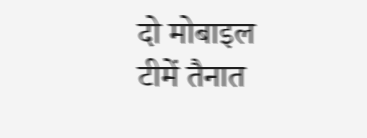दो मोबाइल टीमें तैनात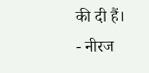की दी हैं।
- नीरज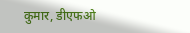कुमार, डीएफओ